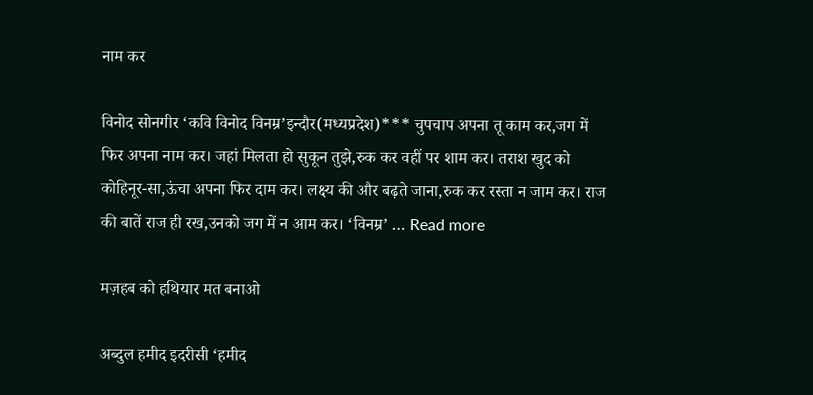नाम कर

विनोद सोनगीर ‘कवि विनोद विनम्र’इन्दौर(मध्यप्रदेश)*** चुपचाप अपना तू काम कर,जग में फिर अपना नाम कर। जहां मिलता हो सुकून तुझे,रुक कर वहीं पर शाम कर। तराश खुद को कोहिनूर-सा,ऊंचा अपना फिर दाम कर। लक्ष्य की और बढ़ते जाना,रुक कर रस्ता न जाम कर। राज की बातें राज ही रख,उनको जग में न आम कर। ‘विनम्र’ … Read more

मज़हब को हथियार मत बनाओ

अब्दुल हमीद इदरीसी ‘हमीद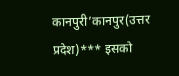कानपुरी’कानपुर(उत्तर प्रदेश)*** इसको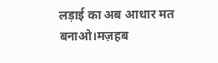लड़ाई का अब आधार मत बनाओ।मज़हब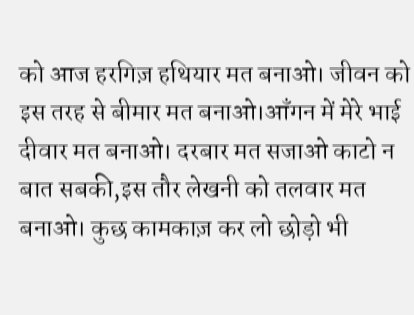को आज हरगिज़ हथियार मत बनाओ। जीवन को इस तरह से बीमार मत बनाओ।आँगन में मेरे भाई दीवार मत बनाओ। दरबार मत सजाओ काटो न बात सबकी,इस तौर लेखनी को तलवार मत बनाओ। कुछ कामकाज़ कर लो छोड़ो भी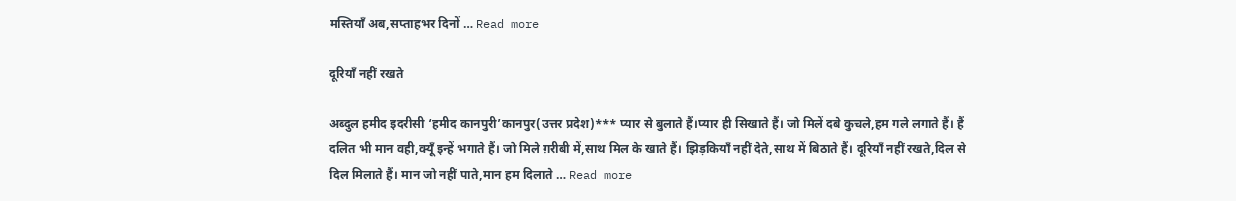मस्तियाँ अब,सप्ताहभर दिनों … Read more

दूरियाँ नहीं रखते

अब्दुल हमीद इदरीसी ‘हमीद कानपुरी’कानपुर(उत्तर प्रदेश)*** प्यार से बुलाते हैं।प्यार ही सिखाते हैं। जो मिलें दबे कुचले,हम गले लगाते हैं। हैं दलित भी मान वही,क्यूँ इन्हें भगाते हैं। जो मिले ग़रीबी में,साथ मिल के खाते हैं। झिड़कियाँ नहीं देते,साथ में बिठाते हैं। दूरियाँ नहीं रखते,दिल से दिल मिलाते हैं। मान जो नहीं पाते,मान हम दिलाते … Read more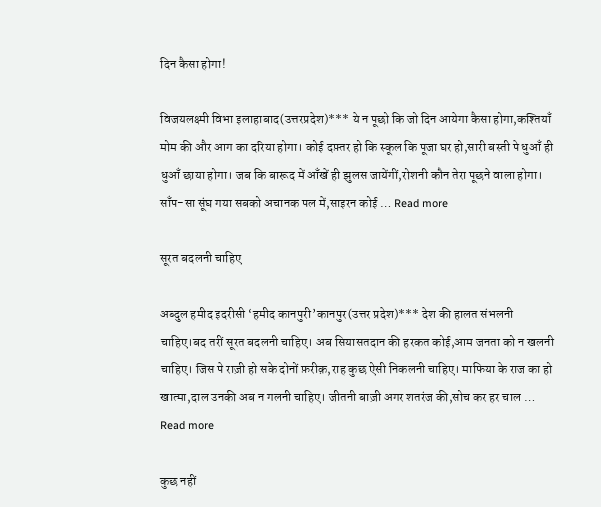दिन कैसा होगा!

विजयलक्ष्मी विभा इलाहाबाद(उत्तरप्रदेश)*** ये न पूछो कि जो दिन आयेगा कैसा होगा,कश्तियाँ मोम की और आग का दरिया होगा। कोई दफ़्तर हो कि स्कूल कि पूजा घर हो,सारी बस्ती पे धुआँ ही धुआँ छाया होगा। जब कि बारूद में आँखें ही झुलस जायेंगीं,रोशनी कौन तेरा पूछने वाला होगा। साँप-सा सूंघ गया सबको अचानक पल में,साइरन कोई … Read more

सूरत बदलनी चाहिए

अब्दुल हमीद इदरीसी ‘हमीद कानपुरी’कानपुर(उत्तर प्रदेश)*** देश की हालत संभलनी चाहिए।बद तरीं सूरत बदलनी चाहिए। अब सियासतदान की हरकत कोई,आम जनता को न खलनी चाहिए। जिस पे राज़ी हो सके दोनों फ़रीक़,राह कुछ ऐसी निकलनी चाहिए। माफिया के राज का हो खात्मा,दाल उनकी अब न गलनी चाहिए। जीतनी बाज़ी अगर शतरंज की,सोच कर हर चाल … Read more

कुछ नहीं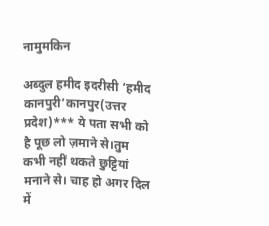नामुमकिन

अब्दुल हमीद इदरीसी ‘हमीद कानपुरी’कानपुर(उत्तर प्रदेश)*** ये पता सभी को है पूछ लो ज़माने से।तुम कभी नहीं थकते छुट्टियां मनाने से। चाह हो अगर दिल में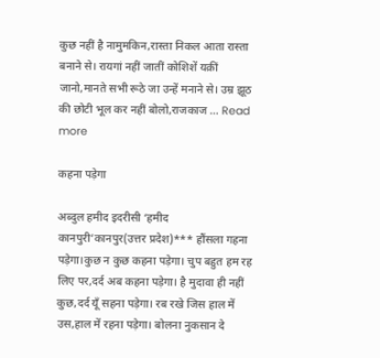कुछ नहीं है नामुमकिन,रास्ता निकल आता रास्ता बनाने से। रायगां नहीं जातीं कोशिशें यक़ीं जानो,मानते सभी रूठे जा उन्हें मनाने से। उम्र झूठ की छोटी भूल कर नहीं बोलो,राजकाज … Read more

कहना पड़ेगा

अब्दुल हमीद इदरीसी ‘हमीद कानपुरी’कानपुर(उत्तर प्रदेश)*** हौंसला गहना पड़ेगा।कुछ न कुछ कहना पड़ेगा। चुप बहुत हम रह लिए पर,दर्द अब कहना पड़ेगा। है मुदावा ही नहीं कुछ,दर्द यूँ सहना पड़ेगा। रब रखे जिस हाल में उस,हाल में रहना पड़ेगा। बोलना नुकसान दे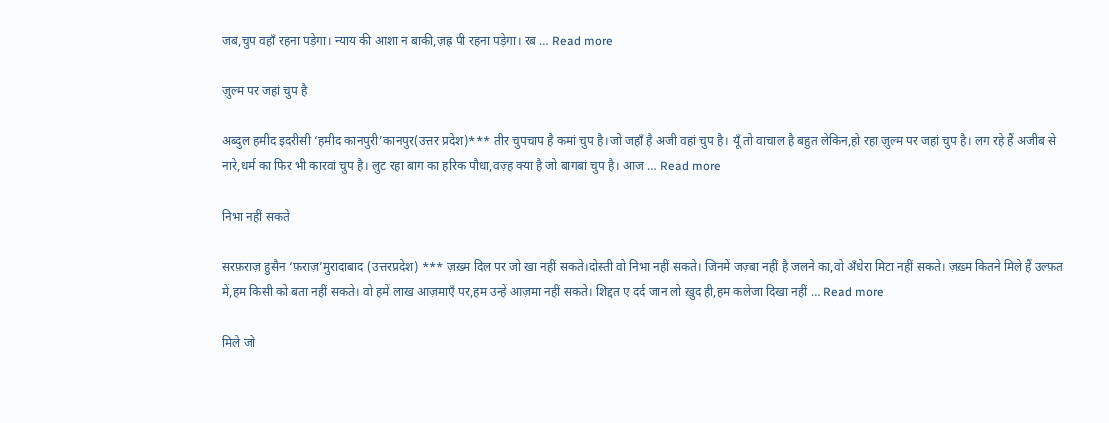जब,चुप वहाँ रहना पड़ेगा। न्याय की आशा न बाकी,ज़ह्र पी रहना पड़ेगा। रब … Read more

ज़ुल्म पर जहां चुप है

अब्दुल हमीद इदरीसी ‘हमीद कानपुरी’कानपुर(उत्तर प्रदेश)*** तीर चुपचाप है कमां चुप है।जो जहाँ है अजी वहां चुप है। यूँ तो वाचाल है बहुत लेकिन,हो रहा ज़ुल्म पर जहां चुप है। लग रहे हैं अजीब से नारे,धर्म का फिर भी कारवां चुप है। लुट रहा बाग का हरिक पौधा,वज़्ह क्या है जो बागबां चुप है। आज … Read more

निभा नहीं सकते

सरफ़राज़ हुसैन ‘फ़राज़’मुरादाबाद (उत्तरप्रदेश) *** ज़ख़्म दिल पर जो खा नहीं सकते।दोस्ती वो निभा नहीं सकते। जिनमें जज़्बा नहीं है जलने का,वो अँधेरा मिटा नहीं सकते। ज़ख़्म कितने मिले हैं उल्फ़त में,हम किसी को बता नहीं सकते। वो हमें लाख आज़माएँ पर,हम उन्हें आज़मा नहीं सकते। शिद्दत ए दर्द जान लो ख़ुद ही,हम कलेजा दिखा नहीं … Read more

मिले जो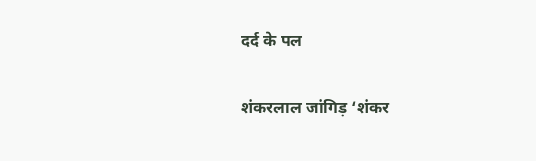दर्द के पल‌

शंकरलाल जांगिड़ ‘शंकर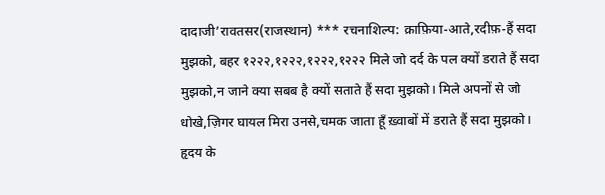दादाजी’रावतसर(राजस्थान) *** रचनाशिल्प: क़ाफ़िया-आते,रदीफ़-हैं सदा मुझको, बहर १२२२,१२२२,१२२२,१२२२ मिले जो दर्द के पल‌ क्यों डराते हैं सदा मुझको,न जाने क्या सबब है क्यों सताते हैं सदा मुझको। मिले अपनों से जो धोखे,ज़िगर घायल मिरा उनसे,चमक जाता हूँ ख़्वाबों में डराते हैं सदा मुझको। हृदय के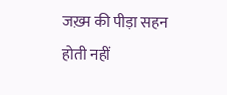जख़्म की पीड़ा सहन होती नहीं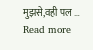मुझसे,वही पल … Read more